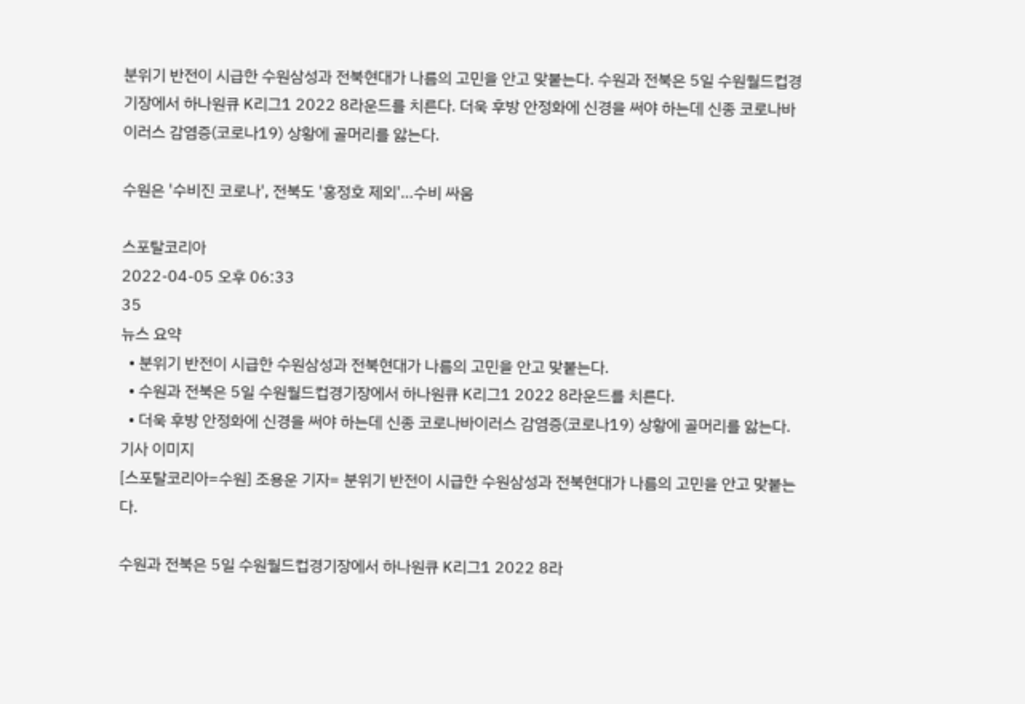분위기 반전이 시급한 수원삼성과 전북현대가 나름의 고민을 안고 맞붙는다. 수원과 전북은 5일 수원월드컵경기장에서 하나원큐 K리그1 2022 8라운드를 치른다. 더욱 후방 안정화에 신경을 써야 하는데 신종 코로나바이러스 감염증(코로나19) 상황에 골머리를 앓는다.

수원은 '수비진 코로나', 전북도 '홍정호 제외'…수비 싸움

스포탈코리아
2022-04-05 오후 06:33
35
뉴스 요약
  • 분위기 반전이 시급한 수원삼성과 전북현대가 나름의 고민을 안고 맞붙는다.
  • 수원과 전북은 5일 수원월드컵경기장에서 하나원큐 K리그1 2022 8라운드를 치른다.
  • 더욱 후방 안정화에 신경을 써야 하는데 신종 코로나바이러스 감염증(코로나19) 상황에 골머리를 앓는다.
기사 이미지
[스포탈코리아=수원] 조용운 기자= 분위기 반전이 시급한 수원삼성과 전북현대가 나름의 고민을 안고 맞붙는다.

수원과 전북은 5일 수원월드컵경기장에서 하나원큐 K리그1 2022 8라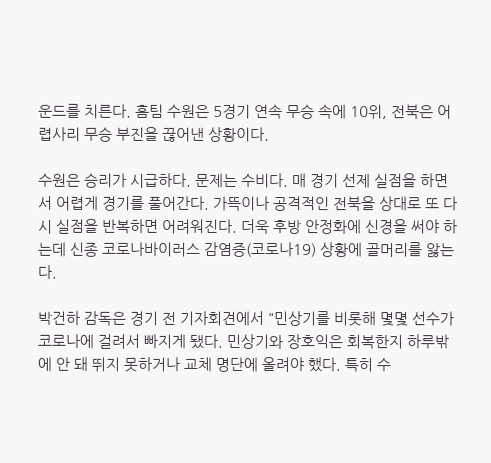운드를 치른다. 홈팀 수원은 5경기 연속 무승 속에 10위, 전북은 어렵사리 무승 부진을 끊어낸 상황이다.

수원은 승리가 시급하다. 문제는 수비다. 매 경기 선제 실점을 하면서 어렵게 경기를 풀어간다. 가뜩이나 공격적인 전북을 상대로 또 다시 실점을 반복하면 어려워진다. 더욱 후방 안정화에 신경을 써야 하는데 신종 코로나바이러스 감염증(코로나19) 상황에 골머리를 앓는다.

박건하 감독은 경기 전 기자회견에서 "민상기를 비롯해 몇몇 선수가 코로나에 걸려서 빠지게 됐다. 민상기와 장호익은 회복한지 하루밖에 안 돼 뛰지 못하거나 교체 명단에 올려야 했다. 특히 수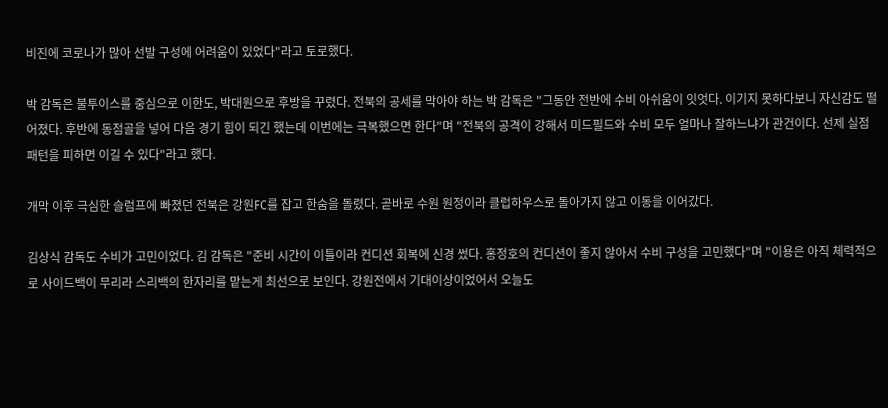비진에 코로나가 많아 선발 구성에 어려움이 있었다"라고 토로했다.

박 감독은 불투이스를 중심으로 이한도, 박대원으로 후방을 꾸렸다. 전북의 공세를 막아야 하는 박 감독은 "그동안 전반에 수비 아쉬움이 잇엇다. 이기지 못하다보니 자신감도 떨어졌다. 후반에 동점골을 넣어 다음 경기 힘이 되긴 했는데 이번에는 극복했으면 한다"며 "전북의 공격이 강해서 미드필드와 수비 모두 얼마나 잘하느냐가 관건이다. 선제 실점 패턴을 피하면 이길 수 있다"라고 했다.

개막 이후 극심한 슬럼프에 빠졌던 전북은 강원FC를 잡고 한숨을 돌렸다. 곧바로 수원 원정이라 클럽하우스로 돌아가지 않고 이동을 이어갔다.

김상식 감독도 수비가 고민이었다. 김 감독은 "준비 시간이 이틀이라 컨디션 회복에 신경 썼다. 홍정호의 컨디션이 좋지 않아서 수비 구성을 고민했다"며 "이용은 아직 체력적으로 사이드백이 무리라 스리백의 한자리를 맡는게 최선으로 보인다. 강원전에서 기대이상이었어서 오늘도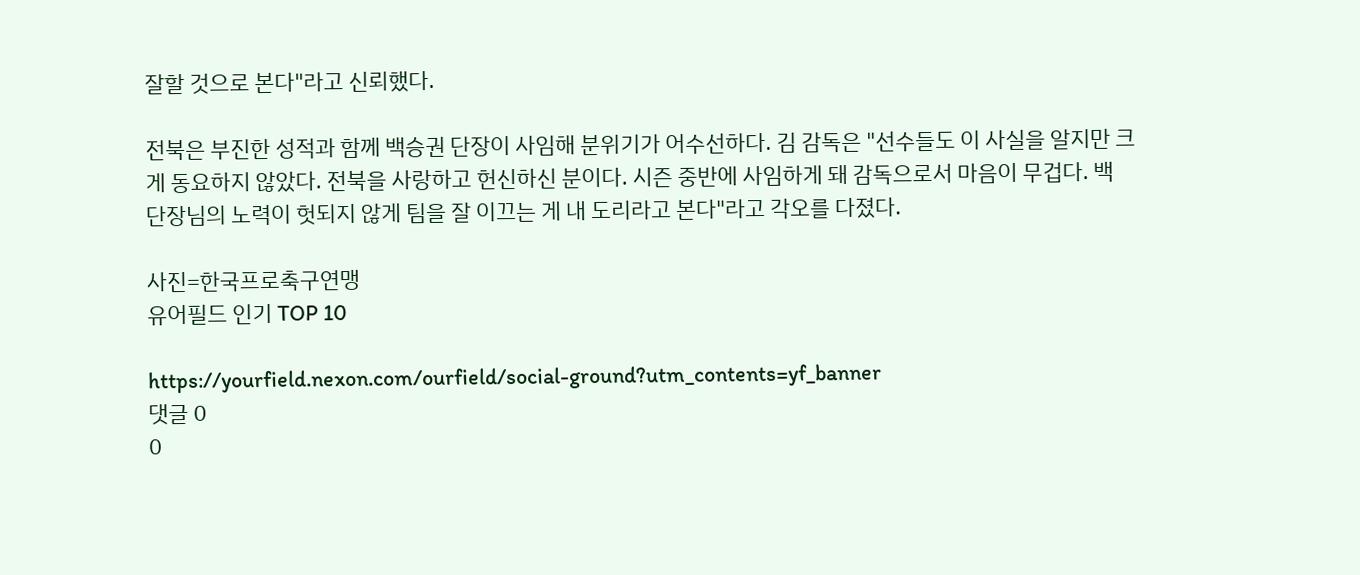잘할 것으로 본다"라고 신뢰했다.

전북은 부진한 성적과 함께 백승권 단장이 사임해 분위기가 어수선하다. 김 감독은 "선수들도 이 사실을 알지만 크게 동요하지 않았다. 전북을 사랑하고 헌신하신 분이다. 시즌 중반에 사임하게 돼 감독으로서 마음이 무겁다. 백 단장님의 노력이 헛되지 않게 팀을 잘 이끄는 게 내 도리라고 본다"라고 각오를 다졌다.

사진=한국프로축구연맹
유어필드 인기 TOP 10

https://yourfield.nexon.com/ourfield/social-ground?utm_contents=yf_banner
댓글 0
0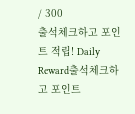/ 300
출석체크하고 포인트 적립! Daily Reward출석체크하고 포인트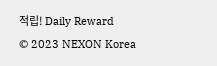적립! Daily Reward
© 2023 NEXON Korea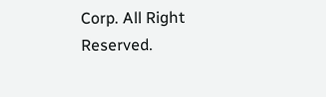Corp. All Right Reserved.